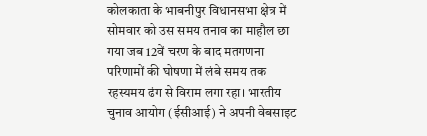कोलकाता के भाबनीपुर विधानसभा क्षेत्र में सोमवार को उस समय तनाव का माहौल छा गया जब 12वें चरण के बाद मतगणना परिणामों की घोषणा में लंबे समय तक रहस्यमय ढंग से विराम लगा रहा। भारतीय चुनाव आयोग (ईसीआई) ने अपनी वेबसाइट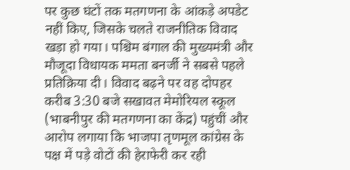पर कुछ घंटों तक मतगणना के आंकड़े अपडेट नहीं किए, जिसके चलते राजनीतिक विवाद खड़ा हो गया। पश्चिम बंगाल की मुख्यमंत्री और मौजूदा विधायक ममता बनर्जी ने सबसे पहले प्रतिक्रिया दी। विवाद बढ़ने पर वह दोपहर करीब 3:30 बजे सखावत मेमोरियल स्कूल (भाबनीपुर की मतगणना का केंद्र) पहुंचीं और आरोप लगाया कि भाजपा तृणमूल कांग्रेस के पक्ष में पड़े वोटों की हेराफेरी कर रही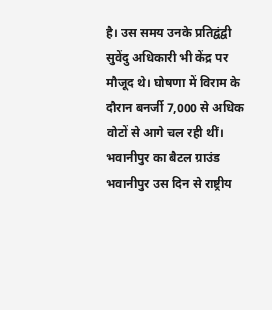है। उस समय उनके प्रतिद्वंद्वी सुवेंदु अधिकारी भी केंद्र पर मौजूद थे। घोषणा में विराम के दौरान बनर्जी 7,000 से अधिक वोटों से आगे चल रही थीं।
भवानीपुर का बैटल ग्राउंड
भवानीपुर उस दिन से राष्ट्रीय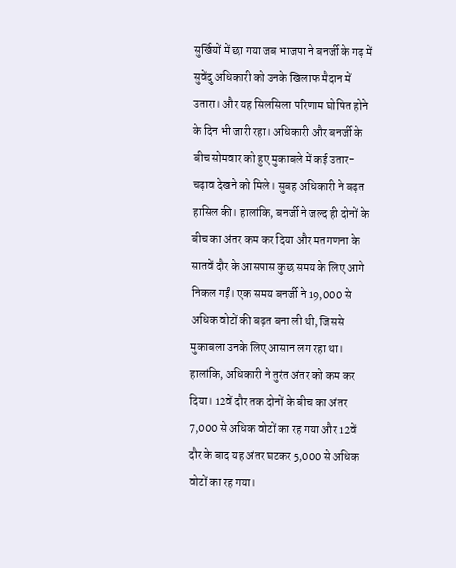सुर्खियों में छा गया जब भाजपा ने बनर्जी के गढ़ में सुवेंदु अधिकारी को उनके खिलाफ मैदान में उतारा। और यह सिलसिला परिणाम घोषित होने के दिन भी जारी रहा। अधिकारी और बनर्जी के बीच सोमवार को हुए मुकाबले में कई उतार-चढ़ाव देखने को मिले। सुबह अधिकारी ने बढ़त हासिल की। हालांकि, बनर्जी ने जल्द ही दोनों के बीच का अंतर कम कर दिया और मतगणना के सातवें दौर के आसपास कुछ समय के लिए आगे निकल गईं। एक समय बनर्जी ने 19,000 से अधिक वोटों की बढ़त बना ली थी, जिससे मुकाबला उनके लिए आसान लग रहा था। हालांकि, अधिकारी ने तुरंत अंतर को कम कर दिया। 12वें दौर तक दोनों के बीच का अंतर 7,000 से अधिक वोटों का रह गया और 12वें दौर के बाद यह अंतर घटकर 5,000 से अधिक वोटों का रह गया।